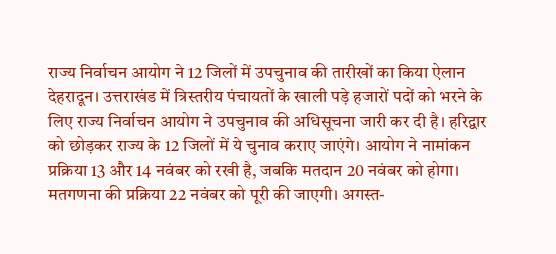राज्य निर्वाचन आयोग ने 12 जिलों में उपचुनाव की तारीखों का किया ऐलान
देहरादून। उत्तराखंड में त्रिस्तरीय पंचायतों के खाली पड़े हजारों पदों को भरने के लिए राज्य निर्वाचन आयोग ने उपचुनाव की अधिसूचना जारी कर दी है। हरिद्वार को छोड़कर राज्य के 12 जिलों में ये चुनाव कराए जाएंगे। आयोग ने नामांकन प्रक्रिया 13 और 14 नवंबर को रखी है, जबकि मतदान 20 नवंबर को होगा। मतगणना की प्रक्रिया 22 नवंबर को पूरी की जाएगी। अगस्त-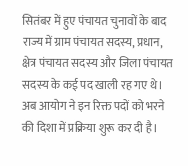सितंबर में हुए पंचायत चुनावों के बाद राज्य में ग्राम पंचायत सदस्य, प्रधान, क्षेत्र पंचायत सदस्य और जिला पंचायत सदस्य के कई पद खाली रह गए थे। अब आयोग ने इन रिक्त पदों को भरने की दिशा में प्रक्रिया शुरू कर दी है।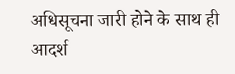अधिसूचना जारी होने के साथ ही आदर्श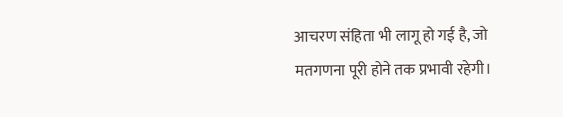आचरण संहिता भी लागू हो गई है, जो मतगणना पूरी होने तक प्रभावी रहेगी।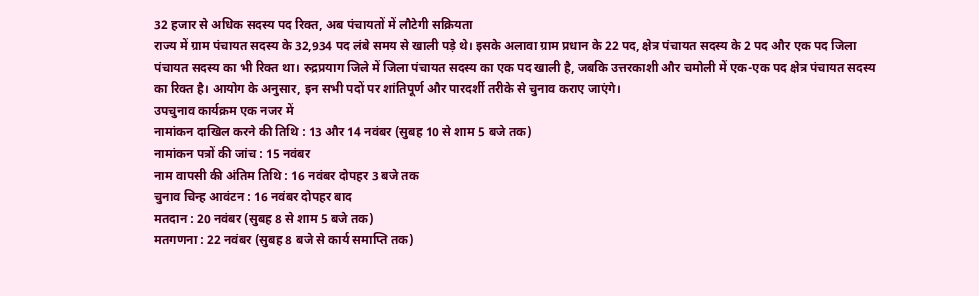32 हजार से अधिक सदस्य पद रिक्त, अब पंचायतों में लौटेगी सक्रियता
राज्य में ग्राम पंचायत सदस्य के 32,934 पद लंबे समय से खाली पड़े थे। इसके अलावा ग्राम प्रधान के 22 पद, क्षेत्र पंचायत सदस्य के 2 पद और एक पद जिला पंचायत सदस्य का भी रिक्त था। रुद्रप्रयाग जिले में जिला पंचायत सदस्य का एक पद खाली है, जबकि उत्तरकाशी और चमोली में एक-एक पद क्षेत्र पंचायत सदस्य का रिक्त है। आयोग के अनुसार, इन सभी पदों पर शांतिपूर्ण और पारदर्शी तरीके से चुनाव कराए जाएंगे।
उपचुनाव कार्यक्रम एक नजर में
नामांकन दाखिल करने की तिथि : 13 और 14 नवंबर (सुबह 10 से शाम 5 बजे तक)
नामांकन पत्रों की जांच : 15 नवंबर
नाम वापसी की अंतिम तिथि : 16 नवंबर दोपहर 3 बजे तक
चुनाव चिन्ह आवंटन : 16 नवंबर दोपहर बाद
मतदान : 20 नवंबर (सुबह 8 से शाम 5 बजे तक)
मतगणना : 22 नवंबर (सुबह 8 बजे से कार्य समाप्ति तक)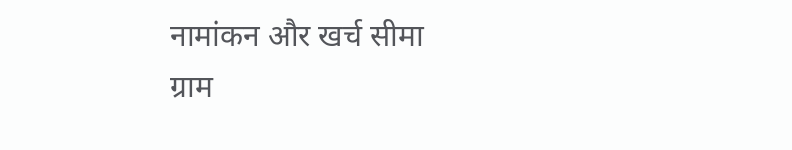नामांकन और खर्च सीमा
ग्राम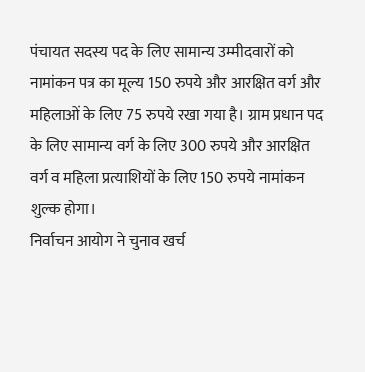पंचायत सदस्य पद के लिए सामान्य उम्मीदवारों को नामांकन पत्र का मूल्य 150 रुपये और आरक्षित वर्ग और महिलाओं के लिए 75 रुपये रखा गया है। ग्राम प्रधान पद के लिए सामान्य वर्ग के लिए 300 रुपये और आरक्षित वर्ग व महिला प्रत्याशियों के लिए 150 रुपये नामांकन शुल्क होगा।
निर्वाचन आयोग ने चुनाव खर्च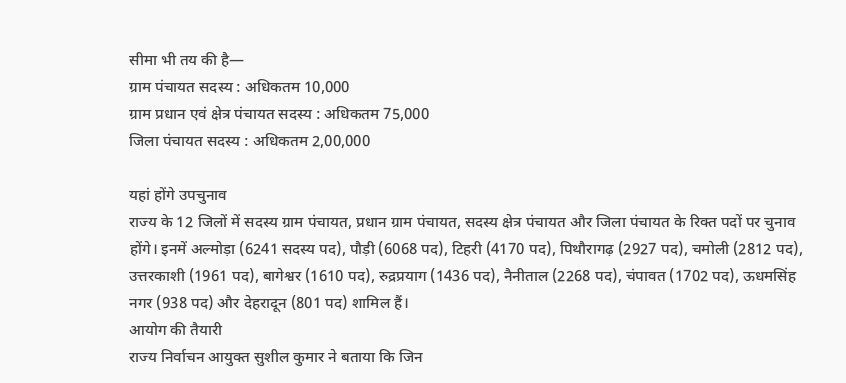सीमा भी तय की है—
ग्राम पंचायत सदस्य : अधिकतम 10,000
ग्राम प्रधान एवं क्षेत्र पंचायत सदस्य : अधिकतम 75,000
जिला पंचायत सदस्य : अधिकतम 2,00,000

यहां होंगे उपचुनाव
राज्य के 12 जिलों में सदस्य ग्राम पंचायत, प्रधान ग्राम पंचायत, सदस्य क्षेत्र पंचायत और जिला पंचायत के रिक्त पदों पर चुनाव होंगे। इनमें अल्मोड़ा (6241 सदस्य पद), पौड़ी (6068 पद), टिहरी (4170 पद), पिथौरागढ़ (2927 पद), चमोली (2812 पद), उत्तरकाशी (1961 पद), बागेश्वर (1610 पद), रुद्रप्रयाग (1436 पद), नैनीताल (2268 पद), चंपावत (1702 पद), ऊधमसिंह नगर (938 पद) और देहरादून (801 पद) शामिल हैं।
आयोग की तैयारी
राज्य निर्वाचन आयुक्त सुशील कुमार ने बताया कि जिन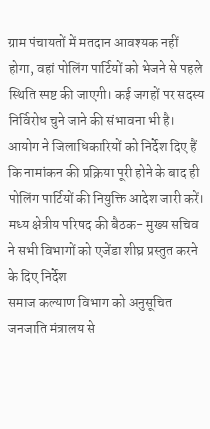ग्राम पंचायतों में मतदान आवश्यक नहीं होगा, वहां पोलिंग पार्टियों को भेजने से पहले स्थिति स्पष्ट की जाएगी। कई जगहों पर सदस्य निर्विरोध चुने जाने की संभावना भी है। आयोग ने जिलाधिकारियों को निर्देश दिए हैं कि नामांकन की प्रक्रिया पूरी होने के बाद ही पोलिंग पार्टियों की नियुक्ति आदेश जारी करें।
मध्य क्षेत्रीय परिषद की बैठक- मुख्य सचिव ने सभी विभागों को एजेंडा शीघ्र प्रस्तुत करने के दिए निर्देश
समाज कल्याण विभाग को अनुसूचित जनजाति मंत्रालय से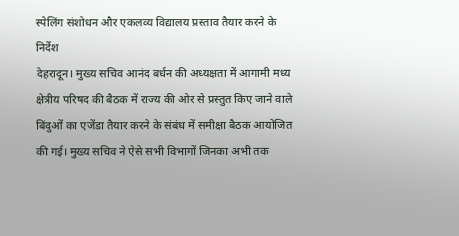स्पेलिंग संशोधन और एकलव्य विद्यालय प्रस्ताव तैयार करने के निर्देश
देहरादून। मुख्य सचिव आनंद बर्धन की अध्यक्षता में आगामी मध्य क्षेत्रीय परिषद की बैठक में राज्य की ओर से प्रस्तुत किए जाने वाले बिंदुओं का एजेंडा तैयार करने के संबंध में समीक्षा बैठक आयोजित की गई। मुख्य सचिव ने ऐसे सभी विभागों जिनका अभी तक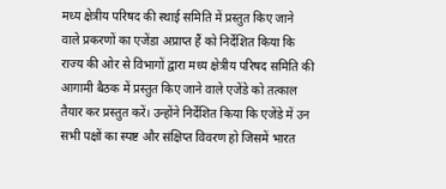मध्य क्षेत्रीय परिषद की स्थाई समिति में प्रस्तुत किए जाने वाले प्रकरणों का एजेंडा अप्राप्त हैं को निर्देशित किया कि राज्य की ओर से विभागों द्वारा मध्य क्षेत्रीय परिषद समिति की आगामी बैठक में प्रस्तुत किए जाने वाले एजेंडे को तत्काल तैयार कर प्रस्तुत करें। उन्होंने निर्देशित किया कि एजेंडे में उन सभी पक्षों का स्पष्ट और संक्षिप्त विवरण हो जिसमें भारत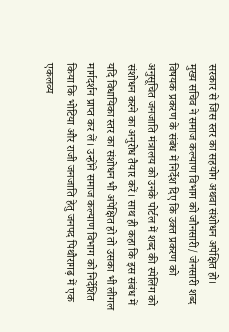सरकार से जिस स्तर का सहयोग अथवा संशोधन अपेक्षित हो।
मुख्य सचिव ने समाज कल्याण विभाग को जौनसारी/ जेनसारी शब्द विषयक प्रकरण के संबंध में निर्देश दिए कि उक्त प्रकरण को अनुसूचित जनजाति मंत्रालय को उनके पोर्टल में शब्द की स्पेलिंग को संशोधन करने का अनुरोध तैयार करें। साथ ही कहा कि इस संबंध में यदि विधायिका स्तर का संशोधन भी अपेक्षित हो तो उसका भी लीगल मार्गदर्शन प्राप्त कर लें। उन्होंने समाज कल्याण विभाग को निर्देशित किया कि भोटिया और राजी जनजाति हेतु जनपद पिथौरागढ़ में एक एकलव्य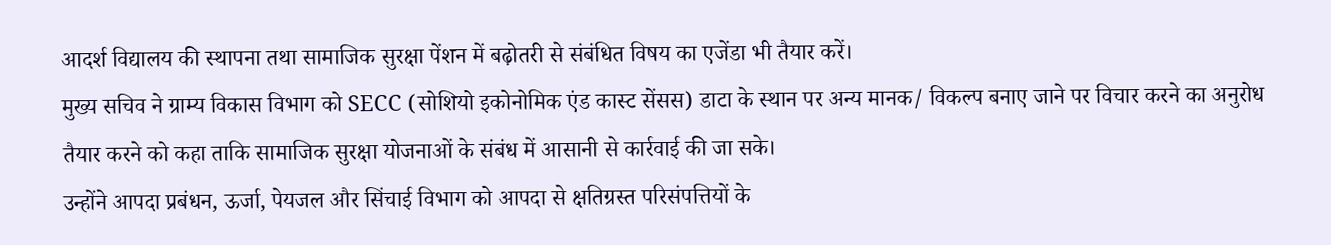आदर्श विद्यालय की स्थापना तथा सामाजिक सुरक्षा पेंशन में बढ़ोतरी से संबंधित विषय का एजेंडा भी तैयार करें।
मुख्य सचिव ने ग्राम्य विकास विभाग को SECC (सोशियो इकोनोमिक एंड कास्ट सेंसस) डाटा के स्थान पर अन्य मानक/ विकल्प बनाए जाने पर विचार करने का अनुरोध तैयार करने को कहा ताकि सामाजिक सुरक्षा योजनाओं के संबंध में आसानी से कार्रवाई की जा सके।
उन्होंने आपदा प्रबंधन, ऊर्जा, पेयजल और सिंचाई विभाग को आपदा से क्षतिग्रस्त परिसंपत्तियों के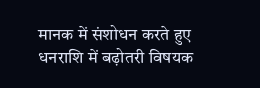मानक में संशोधन करते हुए धनराशि में बढ़ोतरी विषयक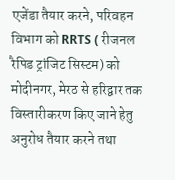एजेंडा तैयार करने, परिवहन विभाग को RRTS ( रीजनल रैपिड ट्रांजिट सिस्टम) को मोदीनगर, मेरठ से हरिद्वार तक विस्तारीकरण किए जाने हेतु अनुरोध तैयार करने तथा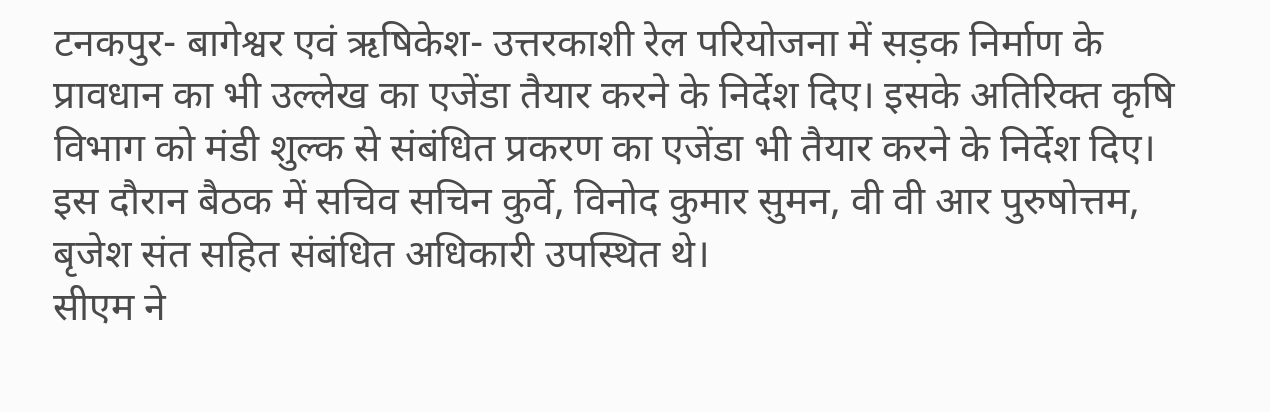टनकपुर- बागेश्वर एवं ऋषिकेश- उत्तरकाशी रेल परियोजना में सड़क निर्माण के प्रावधान का भी उल्लेख का एजेंडा तैयार करने के निर्देश दिए। इसके अतिरिक्त कृषि विभाग को मंडी शुल्क से संबंधित प्रकरण का एजेंडा भी तैयार करने के निर्देश दिए।
इस दौरान बैठक में सचिव सचिन कुर्वे, विनोद कुमार सुमन, वी वी आर पुरुषोत्तम, बृजेश संत सहित संबंधित अधिकारी उपस्थित थे।
सीएम ने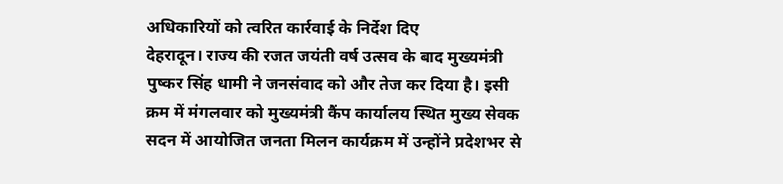अधिकारियों को त्वरित कार्रवाई के निर्देश दिए
देहरादून। राज्य की रजत जयंती वर्ष उत्सव के बाद मुख्यमंत्री पुष्कर सिंह धामी ने जनसंवाद को और तेज कर दिया है। इसी क्रम में मंगलवार को मुख्यमंत्री कैंप कार्यालय स्थित मुख्य सेवक सदन में आयोजित जनता मिलन कार्यक्रम में उन्होंने प्रदेशभर से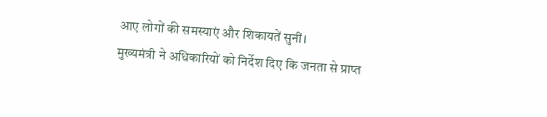आए लोगों की समस्याएं और शिकायतें सुनीं।
मुख्यमंत्री ने अधिकारियों को निर्देश दिए कि जनता से प्राप्त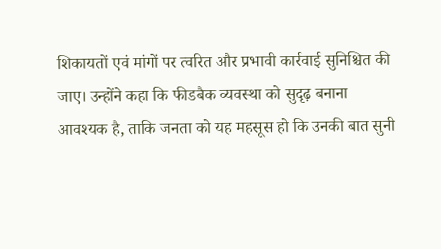शिकायतों एवं मांगों पर त्वरित और प्रभावी कार्रवाई सुनिश्चित की जाए। उन्होंने कहा कि फीडबैक व्यवस्था को सुदृढ़ बनाना आवश्यक है, ताकि जनता को यह महसूस हो कि उनकी बात सुनी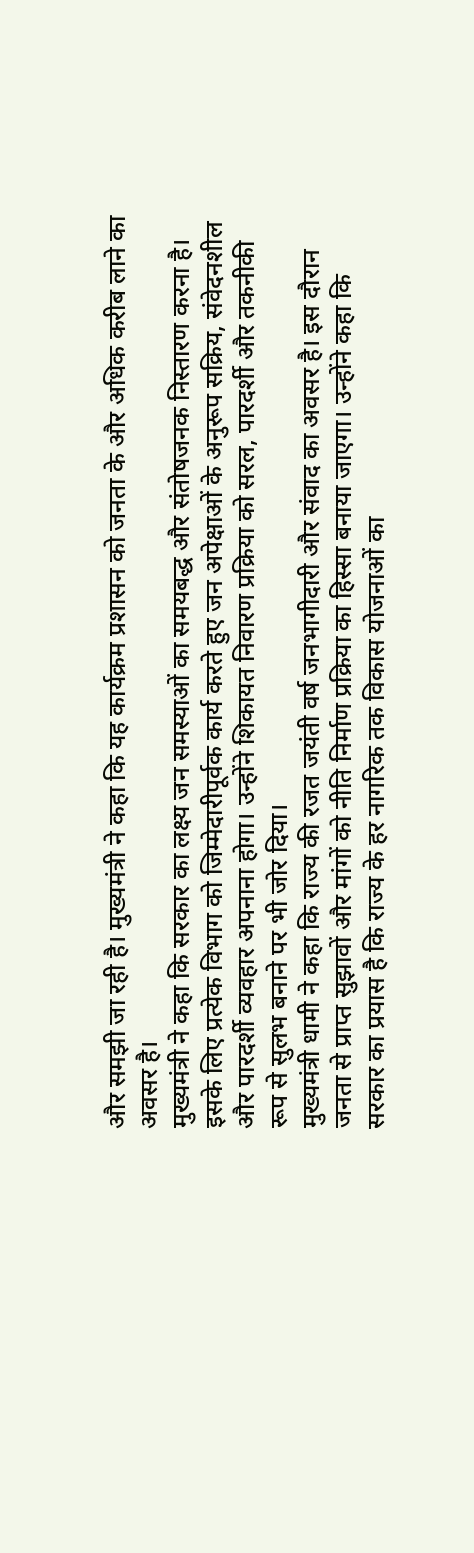और समझी जा रही है। मुख्यमंत्री ने कहा कि यह कार्यक्रम प्रशासन को जनता के और अधिक करीब लाने का अवसर है।
मुख्यमंत्री ने कहा कि सरकार का लक्ष्य जन समस्याओं का समयबद्ध और संतोषजनक निस्तारण करना है। इसके लिए प्रत्येक विभाग को जिम्मेदारीपूर्वक कार्य करते हुए जन अपेक्षाओं के अनुरूप सक्रिय, संवेदनशील और पारदर्शी व्यवहार अपनाना होगा। उन्होंने शिकायत निवारण प्रक्रिया को सरल, पारदर्शी और तकनीकी रूप से सुलभ बनाने पर भी जोर दिया।
मुख्यमंत्री धामी ने कहा कि राज्य की रजत जयंती वर्ष जनभागीदारी और संवाद का अवसर है। इस दौरान जनता से प्राप्त सुझावों और मांगों को नीति निर्माण प्रक्रिया का हिस्सा बनाया जाएगा। उन्होंने कहा कि सरकार का प्रयास है कि राज्य के हर नागरिक तक विकास योजनाओं का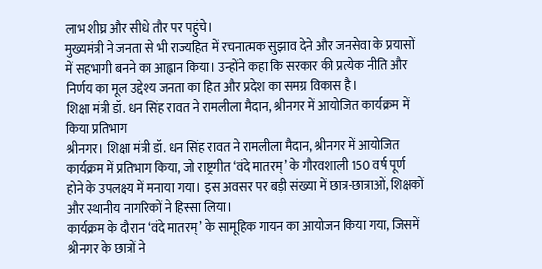लाभ शीघ्र और सीधे तौर पर पहुंचे।
मुख्यमंत्री ने जनता से भी राज्यहित में रचनात्मक सुझाव देने और जनसेवा के प्रयासों में सहभागी बनने का आह्वान किया। उन्होंने कहा कि सरकार की प्रत्येक नीति और निर्णय का मूल उद्देश्य जनता का हित और प्रदेश का समग्र विकास है।
शिक्षा मंत्री डॉ. धन सिंह रावत ने रामलीला मैदान, श्रीनगर में आयोजित कार्यक्रम में किया प्रतिभाग
श्रीनगर। शिक्षा मंत्री डॉ. धन सिंह रावत ने रामलीला मैदान, श्रीनगर में आयोजित कार्यक्रम में प्रतिभाग किया, जो राष्ट्रगीत ‘वंदे मातरम्’ के गौरवशाली 150 वर्ष पूर्ण होने के उपलक्ष्य में मनाया गया। इस अवसर पर बड़ी संख्या में छात्र-छात्राओं, शिक्षकों और स्थानीय नागरिकों ने हिस्सा लिया।
कार्यक्रम के दौरान ‘वंदे मातरम्’ के सामूहिक गायन का आयोजन किया गया, जिसमें श्रीनगर के छात्रों ने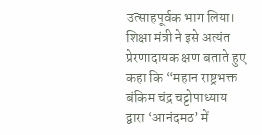उत्साहपूर्वक भाग लिया। शिक्षा मंत्री ने इसे अत्यंत प्रेरणादायक क्षण बताते हुए कहा कि “महान राष्ट्रभक्त बंकिम चंद्र चट्टोपाध्याय द्वारा ‘आनंदमठ’ में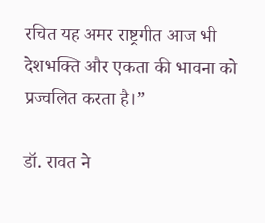रचित यह अमर राष्ट्रगीत आज भी देशभक्ति और एकता की भावना को प्रज्वलित करता है।”

डॉ. रावत ने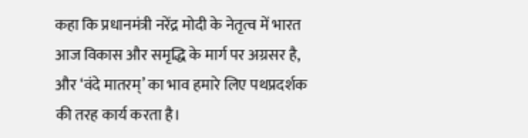कहा कि प्रधानमंत्री नरेंद्र मोदी के नेतृत्व में भारत आज विकास और समृद्धि के मार्ग पर अग्रसर है, और ‘वंदे मातरम्’ का भाव हमारे लिए पथप्रदर्शक की तरह कार्य करता है।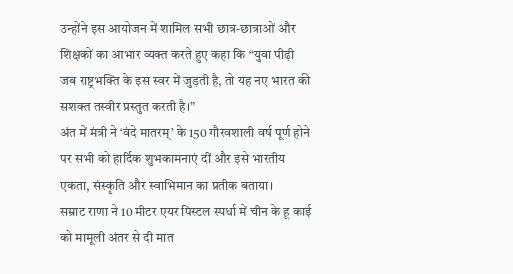उन्होंने इस आयोजन में शामिल सभी छात्र-छात्राओं और शिक्षकों का आभार व्यक्त करते हुए कहा कि “युवा पीढ़ी जब राष्ट्रभक्ति के इस स्वर में जुड़ती है, तो यह नए भारत की सशक्त तस्वीर प्रस्तुत करती है।”
अंत में मंत्री ने ‘वंदे मातरम्’ के 150 गौरवशाली वर्ष पूर्ण होने पर सभी को हार्दिक शुभकामनाएं दीं और इसे भारतीय एकता, संस्कृति और स्वाभिमान का प्रतीक बताया।
सम्राट राणा ने 10 मीटर एयर पिस्टल स्पर्धा में चीन के हू काई को मामूली अंतर से दी मात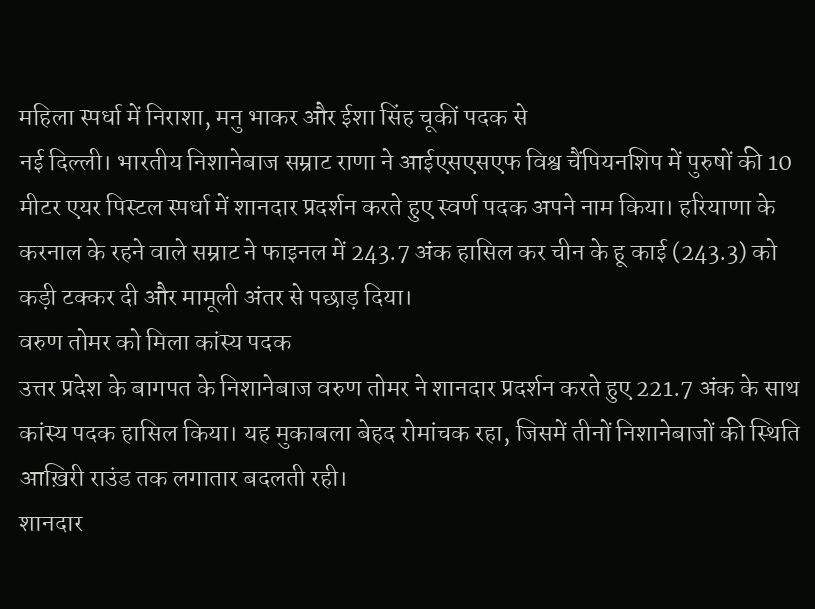महिला स्पर्धा में निराशा, मनु भाकर और ईशा सिंह चूकीं पदक से
नई दिल्ली। भारतीय निशानेबाज सम्राट राणा ने आईएसएसएफ विश्व चैंपियनशिप में पुरुषों की 10 मीटर एयर पिस्टल स्पर्धा में शानदार प्रदर्शन करते हुए स्वर्ण पदक अपने नाम किया। हरियाणा के करनाल के रहने वाले सम्राट ने फाइनल में 243.7 अंक हासिल कर चीन के हू काई (243.3) को कड़ी टक्कर दी और मामूली अंतर से पछाड़ दिया।
वरुण तोमर को मिला कांस्य पदक
उत्तर प्रदेश के बागपत के निशानेबाज वरुण तोमर ने शानदार प्रदर्शन करते हुए 221.7 अंक के साथ कांस्य पदक हासिल किया। यह मुकाबला बेहद रोमांचक रहा, जिसमें तीनों निशानेबाजों की स्थिति आख़िरी राउंड तक लगातार बदलती रही।
शानदार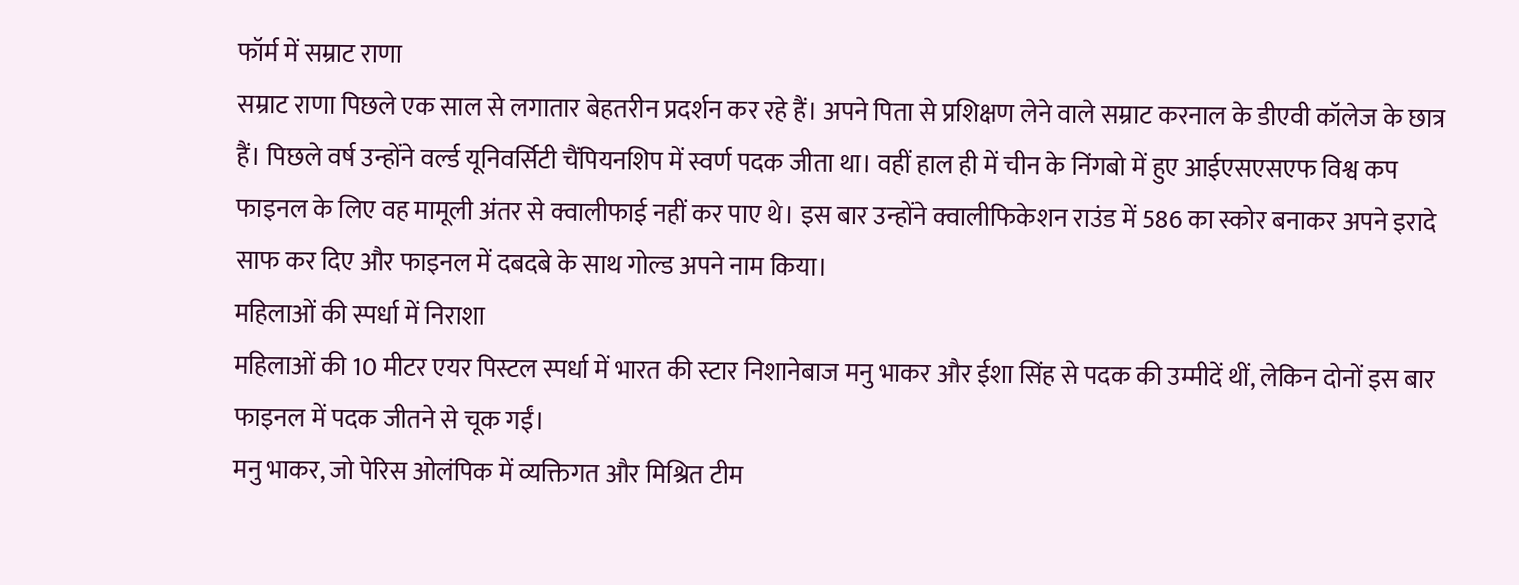फॉर्म में सम्राट राणा
सम्राट राणा पिछले एक साल से लगातार बेहतरीन प्रदर्शन कर रहे हैं। अपने पिता से प्रशिक्षण लेने वाले सम्राट करनाल के डीएवी कॉलेज के छात्र हैं। पिछले वर्ष उन्होंने वर्ल्ड यूनिवर्सिटी चैंपियनशिप में स्वर्ण पदक जीता था। वहीं हाल ही में चीन के निंगबो में हुए आईएसएसएफ विश्व कप फाइनल के लिए वह मामूली अंतर से क्वालीफाई नहीं कर पाए थे। इस बार उन्होंने क्वालीफिकेशन राउंड में 586 का स्कोर बनाकर अपने इरादे साफ कर दिए और फाइनल में दबदबे के साथ गोल्ड अपने नाम किया।
महिलाओं की स्पर्धा में निराशा
महिलाओं की 10 मीटर एयर पिस्टल स्पर्धा में भारत की स्टार निशानेबाज मनु भाकर और ईशा सिंह से पदक की उम्मीदें थीं, लेकिन दोनों इस बार फाइनल में पदक जीतने से चूक गईं।
मनु भाकर, जो पेरिस ओलंपिक में व्यक्तिगत और मिश्रित टीम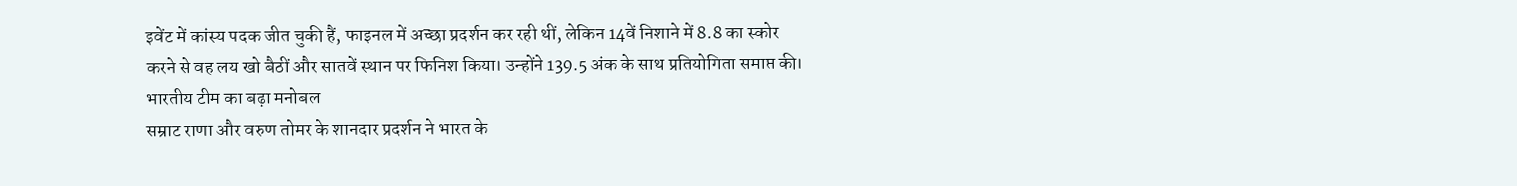इवेंट में कांस्य पदक जीत चुकी हैं, फाइनल में अच्छा प्रदर्शन कर रही थीं, लेकिन 14वें निशाने में 8.8 का स्कोर करने से वह लय खो बैठीं और सातवें स्थान पर फिनिश किया। उन्होंने 139.5 अंक के साथ प्रतियोगिता समाप्त की।
भारतीय टीम का बढ़ा मनोबल
सम्राट राणा और वरुण तोमर के शानदार प्रदर्शन ने भारत के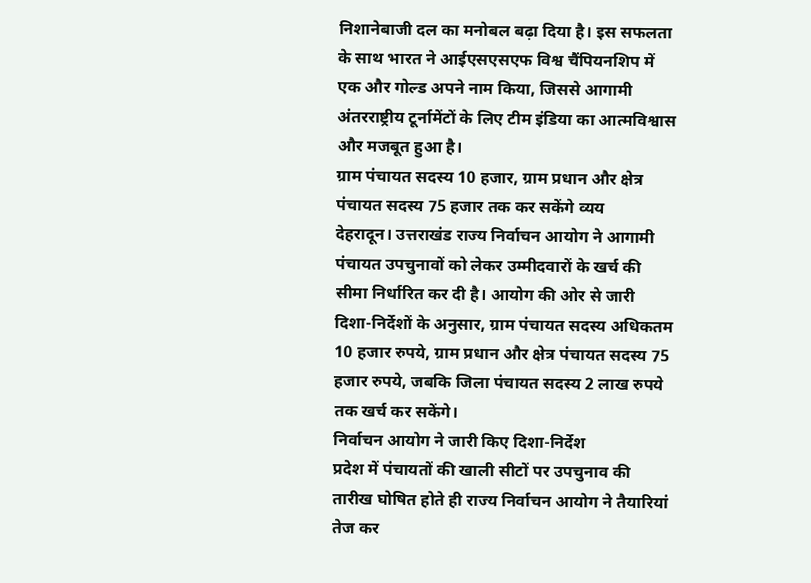निशानेबाजी दल का मनोबल बढ़ा दिया है। इस सफलता के साथ भारत ने आईएसएसएफ विश्व चैंपियनशिप में एक और गोल्ड अपने नाम किया, जिससे आगामी अंतरराष्ट्रीय टूर्नामेंटों के लिए टीम इंडिया का आत्मविश्वास और मजबूत हुआ है।
ग्राम पंचायत सदस्य 10 हजार, ग्राम प्रधान और क्षेत्र पंचायत सदस्य 75 हजार तक कर सकेंगे व्यय
देहरादून। उत्तराखंड राज्य निर्वाचन आयोग ने आगामी पंचायत उपचुनावों को लेकर उम्मीदवारों के खर्च की सीमा निर्धारित कर दी है। आयोग की ओर से जारी दिशा-निर्देशों के अनुसार, ग्राम पंचायत सदस्य अधिकतम 10 हजार रुपये, ग्राम प्रधान और क्षेत्र पंचायत सदस्य 75 हजार रुपये, जबकि जिला पंचायत सदस्य 2 लाख रुपये तक खर्च कर सकेंगे।
निर्वाचन आयोग ने जारी किए दिशा-निर्देश
प्रदेश में पंचायतों की खाली सीटों पर उपचुनाव की तारीख घोषित होते ही राज्य निर्वाचन आयोग ने तैयारियां तेज कर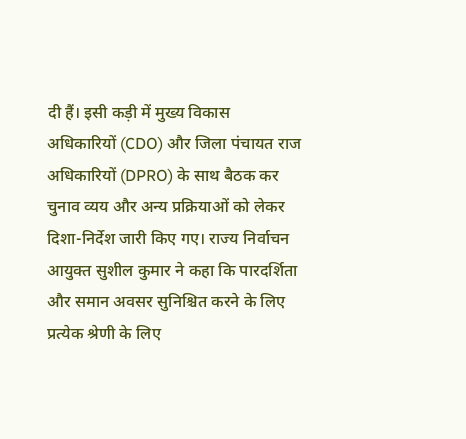दी हैं। इसी कड़ी में मुख्य विकास अधिकारियों (CDO) और जिला पंचायत राज अधिकारियों (DPRO) के साथ बैठक कर चुनाव व्यय और अन्य प्रक्रियाओं को लेकर दिशा-निर्देश जारी किए गए। राज्य निर्वाचन आयुक्त सुशील कुमार ने कहा कि पारदर्शिता और समान अवसर सुनिश्चित करने के लिए प्रत्येक श्रेणी के लिए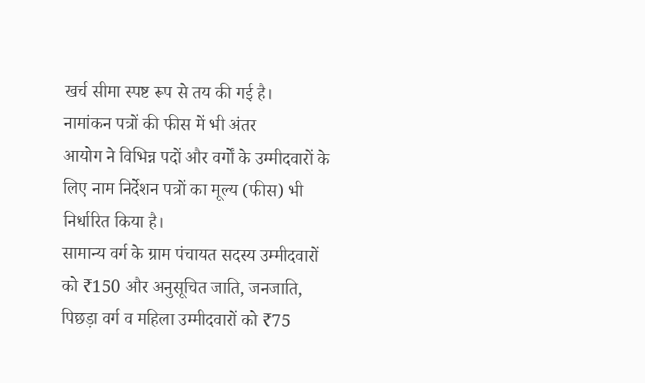खर्च सीमा स्पष्ट रूप से तय की गई है।
नामांकन पत्रों की फीस में भी अंतर
आयोग ने विभिन्न पदों और वर्गों के उम्मीदवारों के लिए नाम निर्देशन पत्रों का मूल्य (फीस) भी निर्धारित किया है।
सामान्य वर्ग के ग्राम पंचायत सदस्य उम्मीदवारों को ₹150 और अनुसूचित जाति, जनजाति, पिछड़ा वर्ग व महिला उम्मीदवारों को ₹75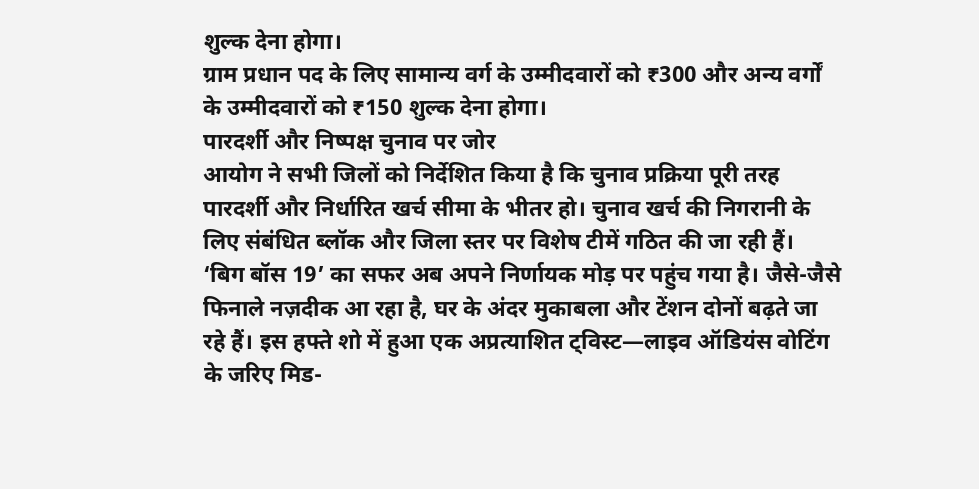शुल्क देना होगा।
ग्राम प्रधान पद के लिए सामान्य वर्ग के उम्मीदवारों को ₹300 और अन्य वर्गों के उम्मीदवारों को ₹150 शुल्क देना होगा।
पारदर्शी और निष्पक्ष चुनाव पर जोर
आयोग ने सभी जिलों को निर्देशित किया है कि चुनाव प्रक्रिया पूरी तरह पारदर्शी और निर्धारित खर्च सीमा के भीतर हो। चुनाव खर्च की निगरानी के लिए संबंधित ब्लॉक और जिला स्तर पर विशेष टीमें गठित की जा रही हैं।
‘बिग बॉस 19’ का सफर अब अपने निर्णायक मोड़ पर पहुंच गया है। जैसे-जैसे फिनाले नज़दीक आ रहा है, घर के अंदर मुकाबला और टेंशन दोनों बढ़ते जा रहे हैं। इस हफ्ते शो में हुआ एक अप्रत्याशित ट्विस्ट—लाइव ऑडियंस वोटिंग के जरिए मिड-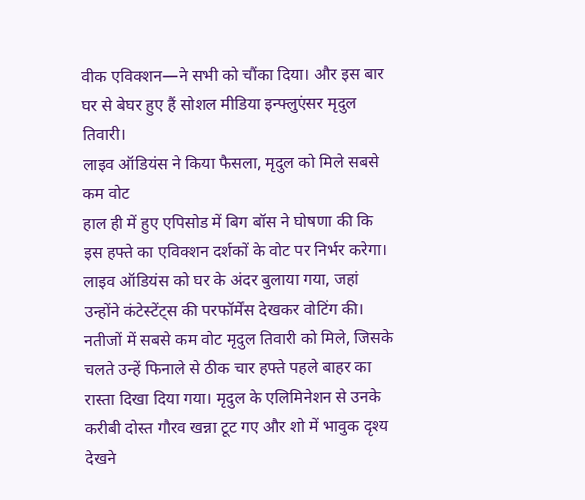वीक एविक्शन—ने सभी को चौंका दिया। और इस बार घर से बेघर हुए हैं सोशल मीडिया इन्फ्लुएंसर मृदुल तिवारी।
लाइव ऑडियंस ने किया फैसला, मृदुल को मिले सबसे कम वोट
हाल ही में हुए एपिसोड में बिग बॉस ने घोषणा की कि इस हफ्ते का एविक्शन दर्शकों के वोट पर निर्भर करेगा। लाइव ऑडियंस को घर के अंदर बुलाया गया, जहां उन्होंने कंटेस्टेंट्स की परफॉर्मेंस देखकर वोटिंग की। नतीजों में सबसे कम वोट मृदुल तिवारी को मिले, जिसके चलते उन्हें फिनाले से ठीक चार हफ्ते पहले बाहर का रास्ता दिखा दिया गया। मृदुल के एलिमिनेशन से उनके करीबी दोस्त गौरव खन्ना टूट गए और शो में भावुक दृश्य देखने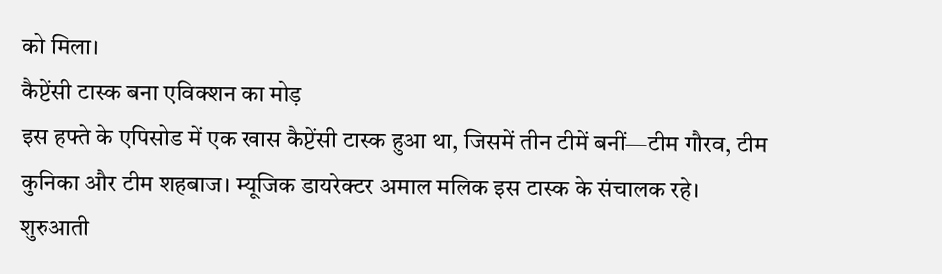को मिला।
कैप्टेंसी टास्क बना एविक्शन का मोड़
इस हफ्ते के एपिसोड में एक खास कैप्टेंसी टास्क हुआ था, जिसमें तीन टीमें बनीं—टीम गौरव, टीम कुनिका और टीम शहबाज। म्यूजिक डायरेक्टर अमाल मलिक इस टास्क के संचालक रहे। शुरुआती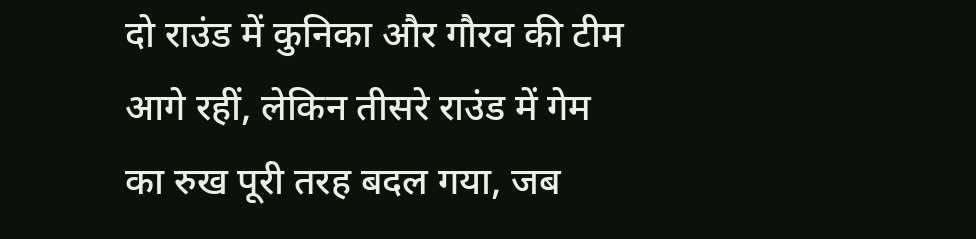दो राउंड में कुनिका और गौरव की टीम आगे रहीं, लेकिन तीसरे राउंड में गेम का रुख पूरी तरह बदल गया, जब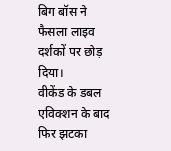बिग बॉस ने फैसला लाइव दर्शकों पर छोड़ दिया।
वीकेंड के डबल एविक्शन के बाद फिर झटका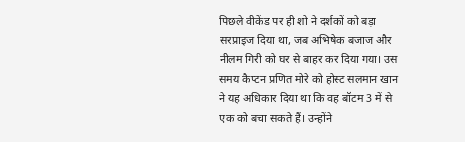पिछले वीकेंड पर ही शो ने दर्शकों को बड़ा सरप्राइज दिया था, जब अभिषेक बजाज और नीलम गिरी को घर से बाहर कर दिया गया। उस समय कैप्टन प्रणित मोरे को होस्ट सलमान खान ने यह अधिकार दिया था कि वह बॉटम 3 में से एक को बचा सकते हैं। उन्होंने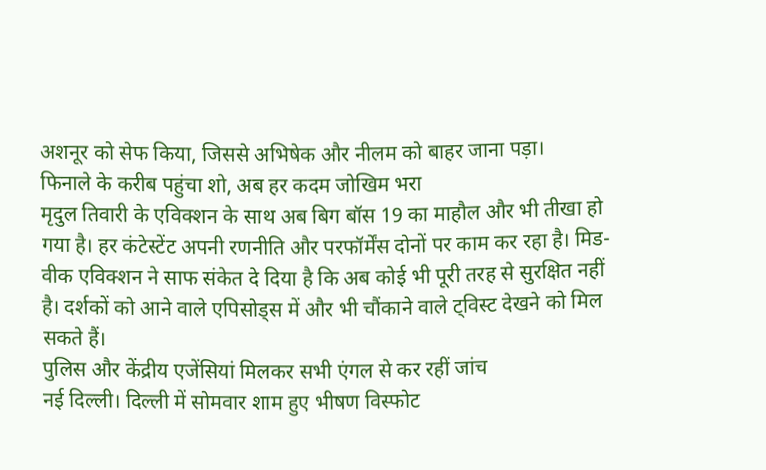अशनूर को सेफ किया, जिससे अभिषेक और नीलम को बाहर जाना पड़ा।
फिनाले के करीब पहुंचा शो, अब हर कदम जोखिम भरा
मृदुल तिवारी के एविक्शन के साथ अब बिग बॉस 19 का माहौल और भी तीखा हो गया है। हर कंटेस्टेंट अपनी रणनीति और परफॉर्मेंस दोनों पर काम कर रहा है। मिड-वीक एविक्शन ने साफ संकेत दे दिया है कि अब कोई भी पूरी तरह से सुरक्षित नहीं है। दर्शकों को आने वाले एपिसोड्स में और भी चौंकाने वाले ट्विस्ट देखने को मिल सकते हैं।
पुलिस और केंद्रीय एजेंसियां मिलकर सभी एंगल से कर रहीं जांच
नई दिल्ली। दिल्ली में सोमवार शाम हुए भीषण विस्फोट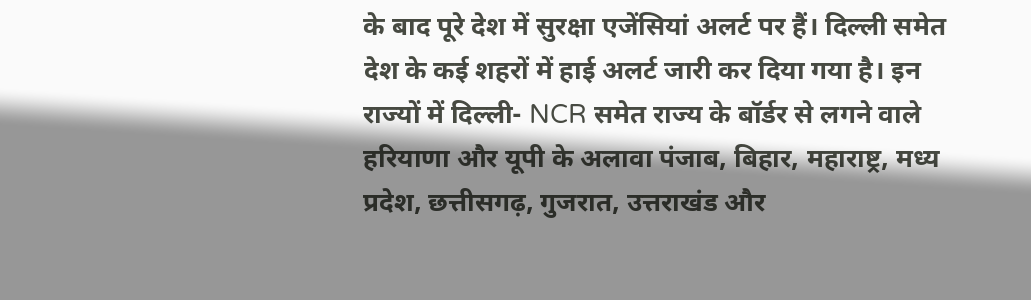के बाद पूरे देश में सुरक्षा एजेंसियां अलर्ट पर हैं। दिल्ली समेत देश के कई शहरों में हाई अलर्ट जारी कर दिया गया है। इन राज्यों में दिल्ली- NCR समेत राज्य के बॉर्डर से लगने वाले हरियाणा और यूपी के अलावा पंजाब, बिहार, महाराष्ट्र, मध्य प्रदेश, छत्तीसगढ़, गुजरात, उत्तराखंड और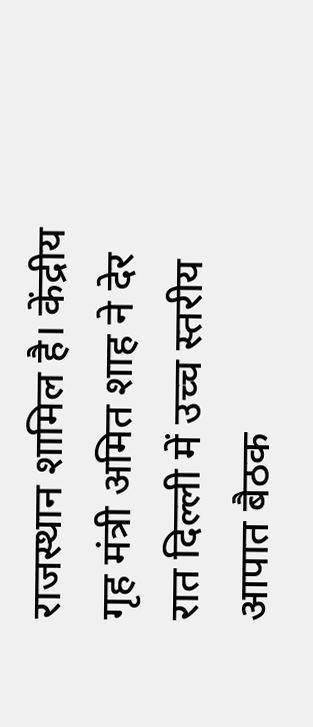राजस्थान शामिल है। केंद्रीय गृह मंत्री अमित शाह ने देर रात दिल्ली में उच्च स्तरीय आपात बैठक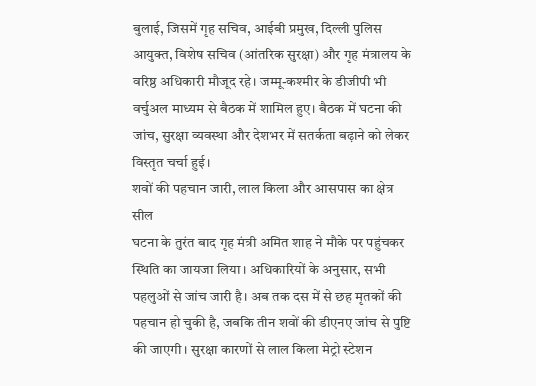बुलाई, जिसमें गृह सचिव, आईबी प्रमुख, दिल्ली पुलिस आयुक्त, विशेष सचिव (आंतरिक सुरक्षा) और गृह मंत्रालय के वरिष्ठ अधिकारी मौजूद रहे। जम्मू-कश्मीर के डीजीपी भी वर्चुअल माध्यम से बैठक में शामिल हुए। बैठक में घटना की जांच, सुरक्षा व्यवस्था और देशभर में सतर्कता बढ़ाने को लेकर विस्तृत चर्चा हुई।
शवों की पहचान जारी, लाल किला और आसपास का क्षेत्र सील
घटना के तुरंत बाद गृह मंत्री अमित शाह ने मौके पर पहुंचकर स्थिति का जायजा लिया। अधिकारियों के अनुसार, सभी पहलुओं से जांच जारी है। अब तक दस में से छह मृतकों की पहचान हो चुकी है, जबकि तीन शवों की डीएनए जांच से पुष्टि की जाएगी। सुरक्षा कारणों से लाल किला मेट्रो स्टेशन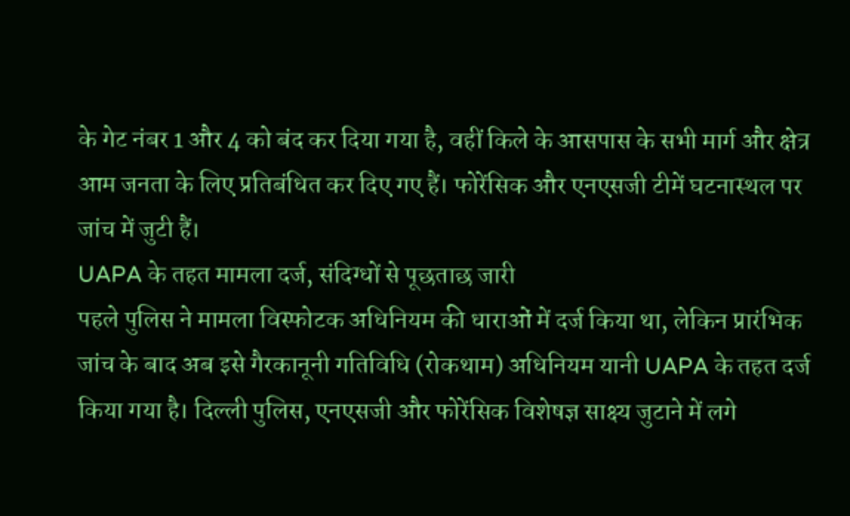के गेट नंबर 1 और 4 को बंद कर दिया गया है, वहीं किले के आसपास के सभी मार्ग और क्षेत्र आम जनता के लिए प्रतिबंधित कर दिए गए हैं। फोरेंसिक और एनएसजी टीमें घटनास्थल पर जांच में जुटी हैं।
UAPA के तहत मामला दर्ज, संदिग्धों से पूछताछ जारी
पहले पुलिस ने मामला विस्फोटक अधिनियम की धाराओं में दर्ज किया था, लेकिन प्रारंभिक जांच के बाद अब इसे गैरकानूनी गतिविधि (रोकथाम) अधिनियम यानी UAPA के तहत दर्ज किया गया है। दिल्ली पुलिस, एनएसजी और फोरेंसिक विशेषज्ञ साक्ष्य जुटाने में लगे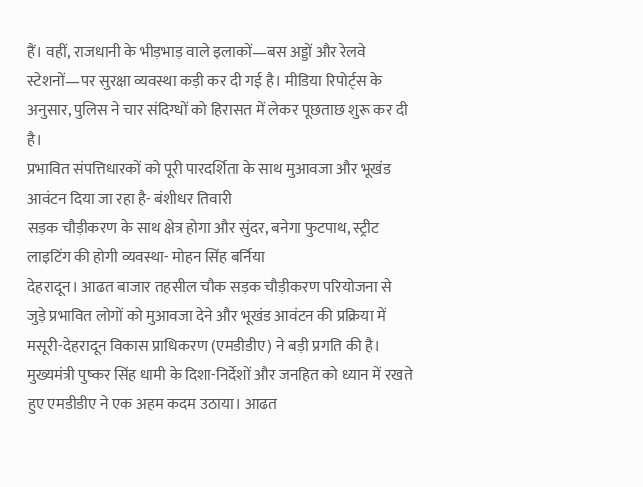हैं। वहीं, राजधानी के भीड़भाड़ वाले इलाकों—बस अड्डों और रेलवे स्टेशनों—पर सुरक्षा व्यवस्था कड़ी कर दी गई है। मीडिया रिपोर्ट्स के अनुसार, पुलिस ने चार संदिग्धों को हिरासत में लेकर पूछताछ शुरू कर दी है।
प्रभावित संपत्तिधारकों को पूरी पारदर्शिता के साथ मुआवजा और भूखंड आवंटन दिया जा रहा है- बंशीधर तिवारी
सड़क चौड़ीकरण के साथ क्षेत्र होगा और सुंदर, बनेगा फुटपाथ, स्ट्रीट लाइटिंग की होगी व्यवस्था- मोहन सिंह बर्निया
देहरादून। आढत बाजार तहसील चौक सड़क चौड़ीकरण परियोजना से जुड़े प्रभावित लोगों को मुआवजा देने और भूखंड आवंटन की प्रक्रिया में मसूरी-देहरादून विकास प्राधिकरण (एमडीडीए) ने बड़ी प्रगति की है। मुख्यमंत्री पुष्कर सिंह धामी के दिशा-निर्देशों और जनहित को ध्यान में रखते हुए एमडीडीए ने एक अहम कदम उठाया। आढत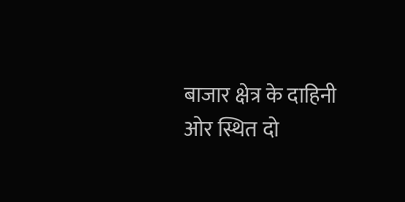बाजार क्षेत्र के दाहिनी ओर स्थित दो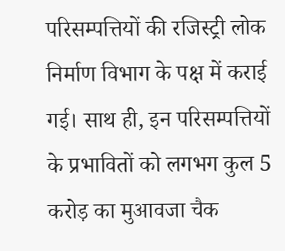परिसम्पत्तियों की रजिस्ट्री लोक निर्माण विभाग के पक्ष में कराई गई। साथ ही, इन परिसम्पत्तियों के प्रभावितों को लगभग कुल 5 करोड़ का मुआवजा चैक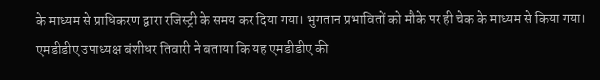के माध्यम से प्राधिकरण द्वारा रजिस्ट्री के समय कर दिया गया। भुगतान प्रभावितों को मौके पर ही चेक के माध्यम से किया गया।
एमडीडीए उपाध्यक्ष बंशीधर तिवारी ने बताया कि यह एमडीडीए की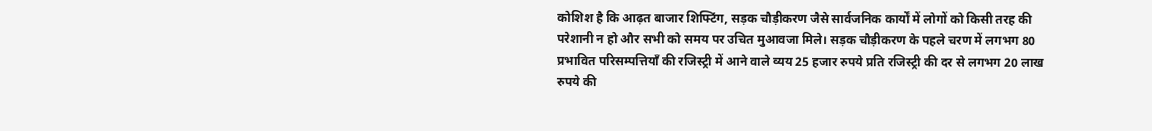कोशिश है कि आढ़त बाजार शिफ्टिंग, सड़क चौड़ीकरण जैसे सार्वजनिक कार्यों में लोगों को किसी तरह की परेशानी न हो और सभी को समय पर उचित मुआवजा मिले। सड़क चौड़ीकरण के पहले चरण में लगभग 80 प्रभावित परिसम्पत्तियाँ की रजिस्ट्री में आने वाले व्यय 25 हजार रुपये प्रति रजिस्ट्री की दर से लगभग 20 लाख रुपये की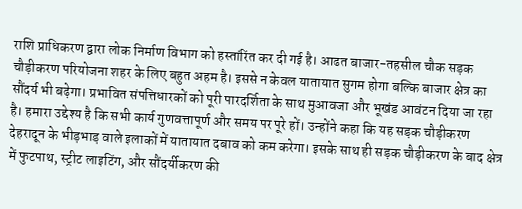राशि प्राधिकरण द्वारा लोक निर्माण विभाग को हस्तांरिंत कर दी गई है। आढत बाजार-तहसील चौक सड़क चौड़ीकरण परियोजना शहर के लिए बहुत अहम है। इससे न केवल यातायात सुगम होगा बल्कि बाजार क्षेत्र का सौंदर्य भी बढ़ेगा। प्रभावित संपत्तिधारकों को पूरी पारदर्शिता के साथ मुआवजा और भूखंड आवंटन दिया जा रहा है। हमारा उद्देश्य है कि सभी कार्य गुणवत्तापूर्ण और समय पर पूरे हों। उन्होंने कहा कि यह सड़क चौड़ीकरण देहरादून के भीड़भाड़ वाले इलाकों में यातायात दबाव को कम करेगा। इसके साथ ही सड़क चौड़ीकरण के बाद क्षेत्र में फुटपाथ, स्ट्रीट लाइटिंग, और सौंदर्यीकरण की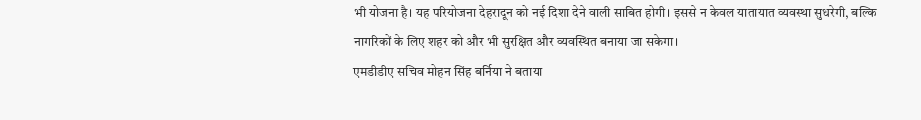भी योजना है। यह परियोजना देहरादून को नई दिशा देने वाली साबित होगी। इससे न केवल यातायात व्यवस्था सुधरेगी, बल्कि नागरिकों के लिए शहर को और भी सुरक्षित और व्यवस्थित बनाया जा सकेगा।
एमडीडीए सचिव मोहन सिंह बर्निया ने बताया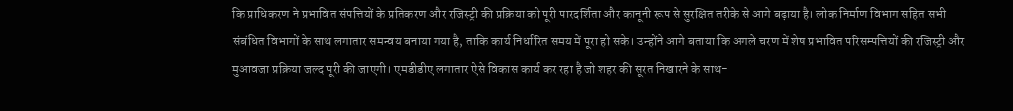कि प्राधिकरण ने प्रभावित संपत्तियों के प्रतिकरण और रजिस्ट्री की प्रक्रिया को पूरी पारदर्शिता और कानूनी रूप से सुरक्षित तरीके से आगे बढ़ाया है। लोक निर्माण विभाग सहित सभी संबंधित विभागों के साथ लगातार समन्वय बनाया गया है, ताकि कार्य निर्धारित समय में पूरा हो सके। उन्होंने आगे बताया कि अगले चरण में शेष प्रभावित परिसम्पत्तियों की रजिस्ट्री और मुआवजा प्रक्रिया जल्द पूरी की जाएगी। एमडीडीए लगातार ऐसे विकास कार्य कर रहा है जो शहर की सूरत निखारने के साथ-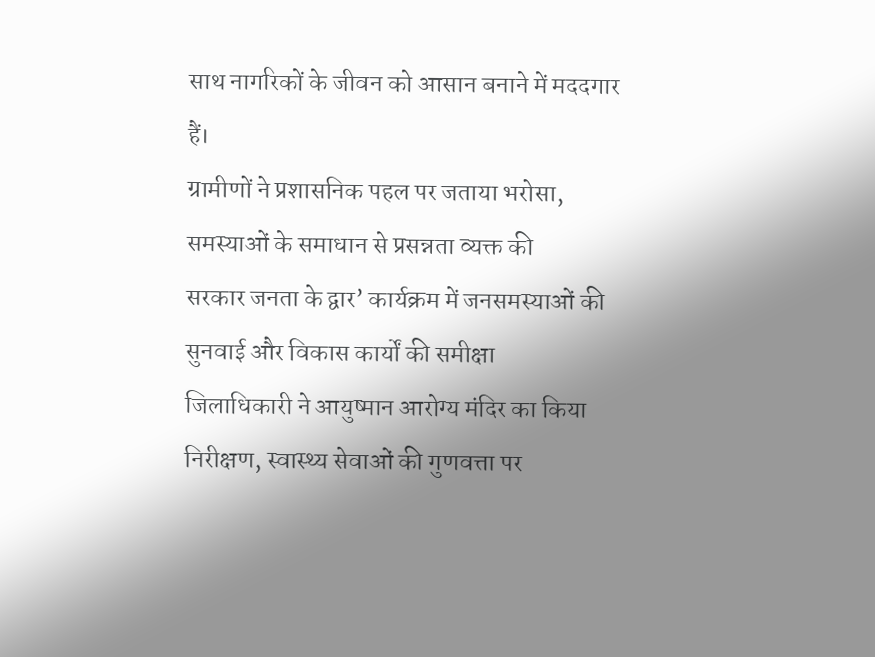साथ नागरिकों के जीवन को आसान बनाने में मददगार हैं।
ग्रामीणों ने प्रशासनिक पहल पर जताया भरोसा, समस्याओं के समाधान से प्रसन्नता व्यक्त की
सरकार जनता के द्वार’ कार्यक्रम में जनसमस्याओं की सुनवाई और विकास कार्यों की समीक्षा
जिलाधिकारी ने आयुष्मान आरोग्य मंदिर का किया निरीक्षण, स्वास्थ्य सेवाओं की गुणवत्ता पर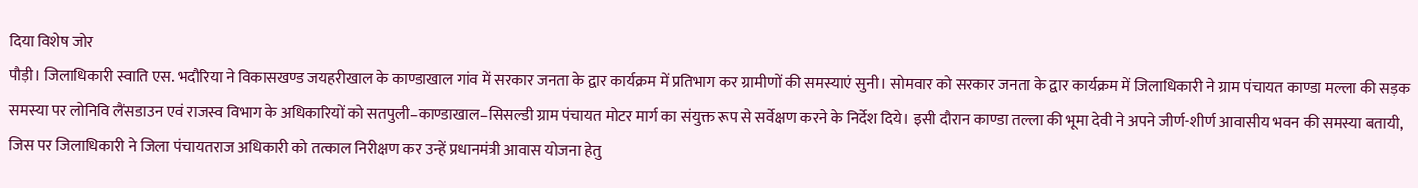दिया विशेष जोर
पौड़ी। जिलाधिकारी स्वाति एस. भदौरिया ने विकासखण्ड जयहरीखाल के काण्डाखाल गांव में सरकार जनता के द्वार कार्यक्रम में प्रतिभाग कर ग्रामीणों की समस्याएं सुनी। सोमवार को सरकार जनता के द्वार कार्यक्रम में जिलाधिकारी ने ग्राम पंचायत काण्डा मल्ला की सड़क समस्या पर लोनिवि लैंसडाउन एवं राजस्व विभाग के अधिकारियों को सतपुली–काण्डाखाल–सिसल्डी ग्राम पंचायत मोटर मार्ग का संयुक्त रूप से सर्वेक्षण करने के निर्देश दिये। इसी दौरान काण्डा तल्ला की भूमा देवी ने अपने जीर्ण-शीर्ण आवासीय भवन की समस्या बतायी, जिस पर जिलाधिकारी ने जिला पंचायतराज अधिकारी को तत्काल निरीक्षण कर उन्हें प्रधानमंत्री आवास योजना हेतु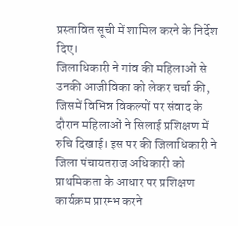प्रस्तावित सूची में शामिल करने के निर्देश दिए।
जिलाधिकारी ने गांव की महिलाओं से उनकी आजीविका को लेकर चर्चा की, जिसमें विभिन्न विकल्पों पर संवाद के दौरान महिलाओं ने सिलाई प्रशिक्षण में रुचि दिखाई। इस पर की जिलाधिकारी ने जिला पंचायतराज अधिकारी को प्राथमिकता के आधार पर प्रशिक्षण कार्यक्रम प्रारम्भ करने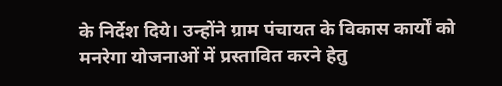के निर्देश दिये। उन्होंने ग्राम पंचायत के विकास कार्यों को मनरेगा योजनाओं में प्रस्तावित करने हेतु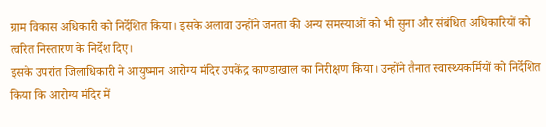ग्राम विकास अधिकारी को निर्देशित किया। इसके अलावा उन्होंने जनता की अन्य समस्याओं को भी सुना और संबंधित अधिकारियों को त्वरित निस्तारण के निर्देश दिए।
इसके उपरांत जिलाधिकारी ने आयुष्मान आरोग्य मंदिर उपकेंद्र काण्डाखाल का निरीक्षण किया। उन्होंने तैनात स्वास्थ्यकर्मियों को निर्देशित किया कि आरोग्य मंदिर में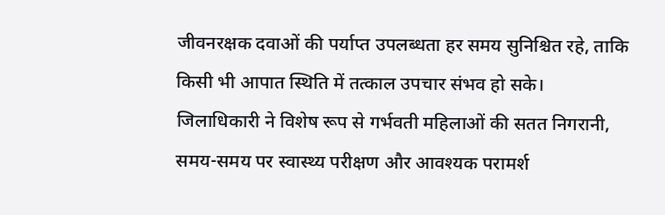जीवनरक्षक दवाओं की पर्याप्त उपलब्धता हर समय सुनिश्चित रहे, ताकि किसी भी आपात स्थिति में तत्काल उपचार संभव हो सके।
जिलाधिकारी ने विशेष रूप से गर्भवती महिलाओं की सतत निगरानी, समय-समय पर स्वास्थ्य परीक्षण और आवश्यक परामर्श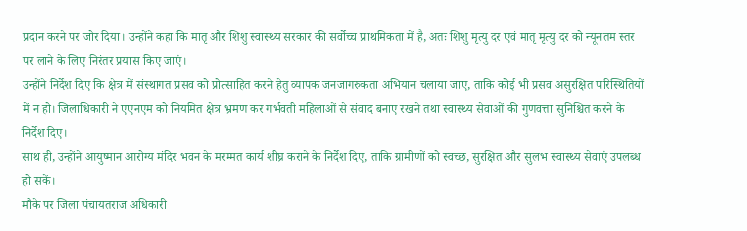प्रदान करने पर जोर दिया। उन्होंने कहा कि मातृ और शिशु स्वास्थ्य सरकार की सर्वोच्च प्राथमिकता में है, अतः शिशु मृत्यु दर एवं मातृ मृत्यु दर को न्यूनतम स्तर पर लाने के लिए निरंतर प्रयास किए जाएं।
उन्होंने निर्देश दिए कि क्षेत्र में संस्थागत प्रसव को प्रोत्साहित करने हेतु व्यापक जनजागरुकता अभियान चलाया जाए, ताकि कोई भी प्रसव असुरक्षित परिस्थितियों में न हो। जिलाधिकारी ने एएनएम को नियमित क्षेत्र भ्रमण कर गर्भवती महिलाओं से संवाद बनाए रखने तथा स्वास्थ्य सेवाओं की गुणवत्ता सुनिश्चित करने के निर्देश दिए।
साथ ही, उन्होंने आयुष्मान आरोग्य मंदिर भवन के मरम्मत कार्य शीघ्र कराने के निर्देश दिए, ताकि ग्रामीणों को स्वच्छ, सुरक्षित और सुलभ स्वास्थ्य सेवाएं उपलब्ध हो सकें।
मौके पर जिला पंचायतराज अधिकारी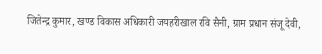जितेन्द्र कुमार, खण्ड विकास अधिकारी जयहरीखाल रवि सैनी, ग्राम प्रधान संजू देवी,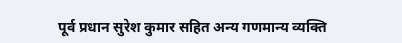पूर्व प्रधान सुरेश कुमार सहित अन्य गणमान्य व्यक्ति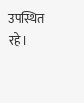उपस्थित रहे।